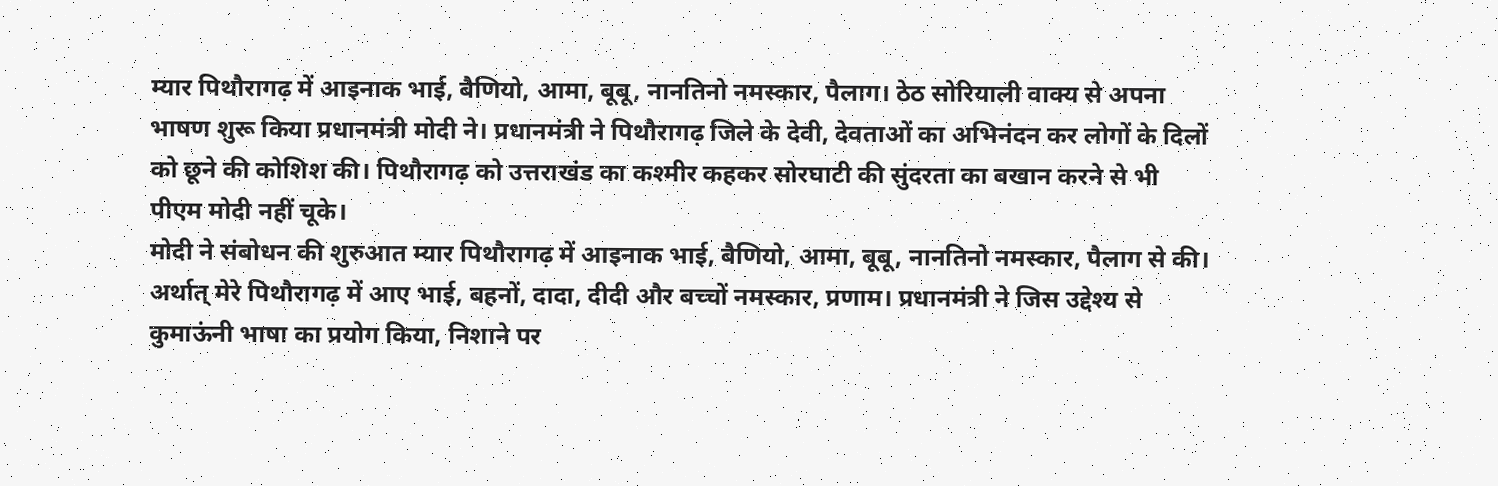म्यार पिथौरागढ़ में आइनाक भाई, बैणियो, आमा, बूबू, नानतिनो नमस्कार, पैलाग। ठेठ सोरियाली वाक्य से अपना भाषण शुरू किया प्रधानमंत्री मोदी ने। प्रधानमंत्री ने पिथौरागढ़ जिले के देवी, देवताओं का अभिनंदन कर लोगों के दिलों को छूने की कोशिश की। पिथौरागढ़ को उत्तराखंड का कश्मीर कहकर सोरघाटी की सुंदरता का बखान करने से भी पीएम मोदी नहीं चूके।
मोदी ने संबोधन की शुरुआत म्यार पिथौरागढ़ में आइनाक भाई, बैणियो, आमा, बूबू, नानतिनो नमस्कार, पैलाग से की। अर्थात् मेरे पिथौरागढ़ में आए भाई, बहनों, दादा, दीदी और बच्चों नमस्कार, प्रणाम। प्रधानमंत्री ने जिस उद्देश्य से कुमाऊंनी भाषा का प्रयोग किया, निशाने पर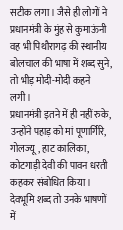सटीक लगा। जैसे ही लोगों ने प्रधानमंत्री के मुंह से कुमाऊंनी वह भी पिथौरागढ़ की स्थानीय बोलचाल की भाषा में शब्द सुने, तो भीड़ मोदी-मोदी कहने लगी।
प्रधानमंत्री इतने में ही नहीं रुके, उन्होंने पहाड़ को मां पूणार्गिरि, गोलज्यू, हाट कालिका, कोटगाड़ी देवी की पावन धरती कहकर संबोधित किया। देवभूमि शब्द तो उनके भाषणों में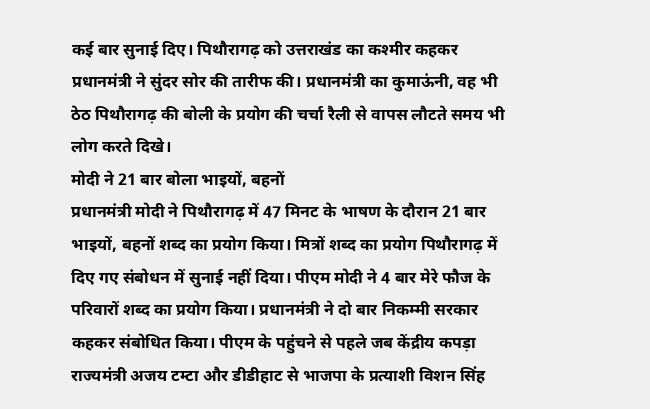कई बार सुनाई दिए। पिथौरागढ़ को उत्तराखंड का कश्मीर कहकर प्रधानमंत्री ने सुंदर सोर की तारीफ की। प्रधानमंत्री का कुमाऊंनी, वह भी ठेठ पिथौरागढ़ की बोली के प्रयोग की चर्चा रैली से वापस लौटते समय भी लोग करते दिखे।
मोदी ने 21 बार बोला भाइयों, बहनों
प्रधानमंत्री मोदी ने पिथौरागढ़ में 47 मिनट के भाषण के दौरान 21 बार भाइयों, बहनों शब्द का प्रयोग किया। मित्रों शब्द का प्रयोग पिथौरागढ़ में दिए गए संबोधन में सुनाई नहीं दिया। पीएम मोदी ने 4 बार मेरे फौज के परिवारों शब्द का प्रयोग किया। प्रधानमंत्री ने दो बार निकम्मी सरकार कहकर संबोधित किया। पीएम के पहुंचने से पहले जब केंद्रीय कपड़ा राज्यमंत्री अजय टम्टा और डीडीहाट से भाजपा के प्रत्याशी विशन सिंह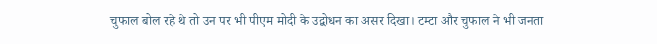चुफाल बोल रहे थे तो उन पर भी पीएम मोदी के उद्बोधन का असर दिखा। टम्टा और चुफाल ने भी जनता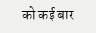को कई बार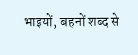भाइयों, बहनों शब्द से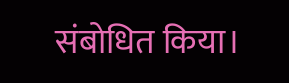संबोधित किया।